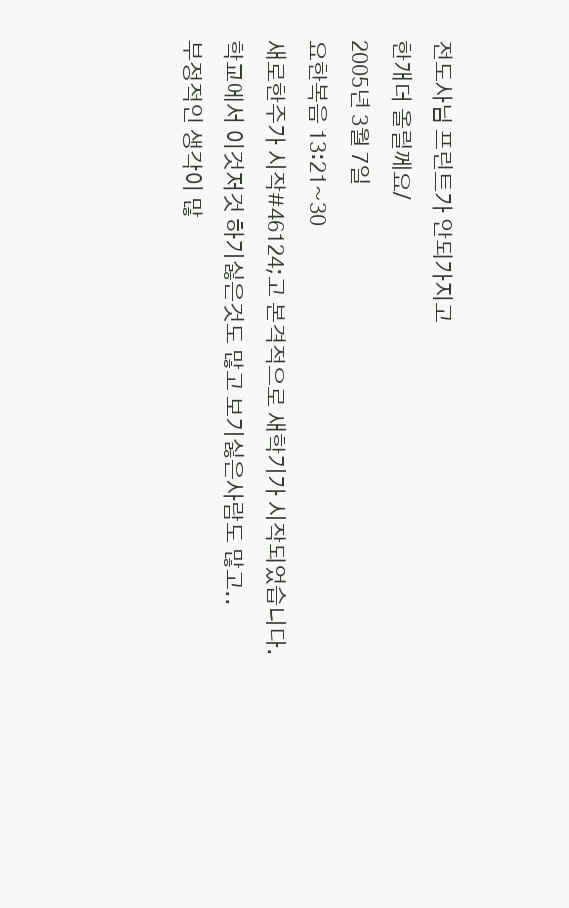전도사님 프린트가 안되가지고
한개더 올릴께요/
2005년 3월 7일
요한복음 13:21~30
새로한주가 시작#46124;고 본격적으로 새학기가 시작되었습니다.
학교에서 이것저것 하기싫은것도 많고 보기싫은사람도 많고..
부정적인 생각이 많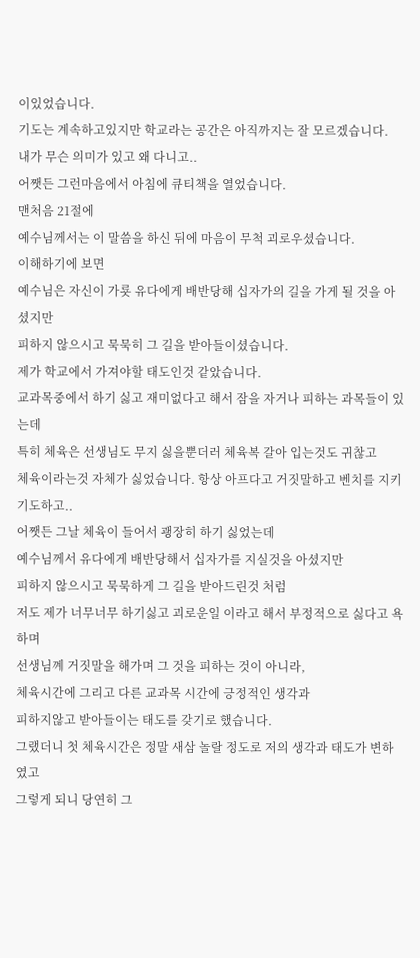이있었습니다.
기도는 계속하고있지만 학교라는 공간은 아직까지는 잘 모르겠습니다.
내가 무슨 의미가 있고 왜 다니고..
어쨋든 그런마음에서 아침에 큐티책을 열었습니다.
맨처음 21절에
예수님께서는 이 말씀을 하신 뒤에 마음이 무척 괴로우셨습니다.
이해하기에 보면
예수님은 자신이 가룟 유다에게 배반당해 십자가의 길을 가게 될 것을 아셨지만
피하지 않으시고 묵묵히 그 길을 받아들이셨습니다.
제가 학교에서 가져야할 태도인것 같았습니다.
교과목중에서 하기 싫고 재미없다고 해서 잠을 자거나 피하는 과목들이 있는데
특히 체육은 선생님도 무지 싫을뿐더러 체육복 갈아 입는것도 귀찮고
체육이라는것 자체가 싫었습니다. 항상 아프다고 거짓말하고 벤치를 지키기도하고..
어쨋든 그날 체육이 들어서 괭장히 하기 싫었는데
예수님께서 유다에게 배반당해서 십자가를 지실것을 아셨지만
피하지 않으시고 묵묵하게 그 길을 받아드린것 처럼
저도 제가 너무너무 하기싫고 괴로운일 이라고 해서 부정적으로 싫다고 욕하며
선생님꼐 거짓말을 해가며 그 것을 피하는 것이 아니라,
체육시간에 그리고 다른 교과목 시간에 긍정적인 생각과
피하지않고 받아들이는 태도를 갖기로 했습니다.
그랬더니 첫 체육시간은 정말 새삼 놀랄 정도로 저의 생각과 태도가 변하였고
그렇게 되니 당연히 그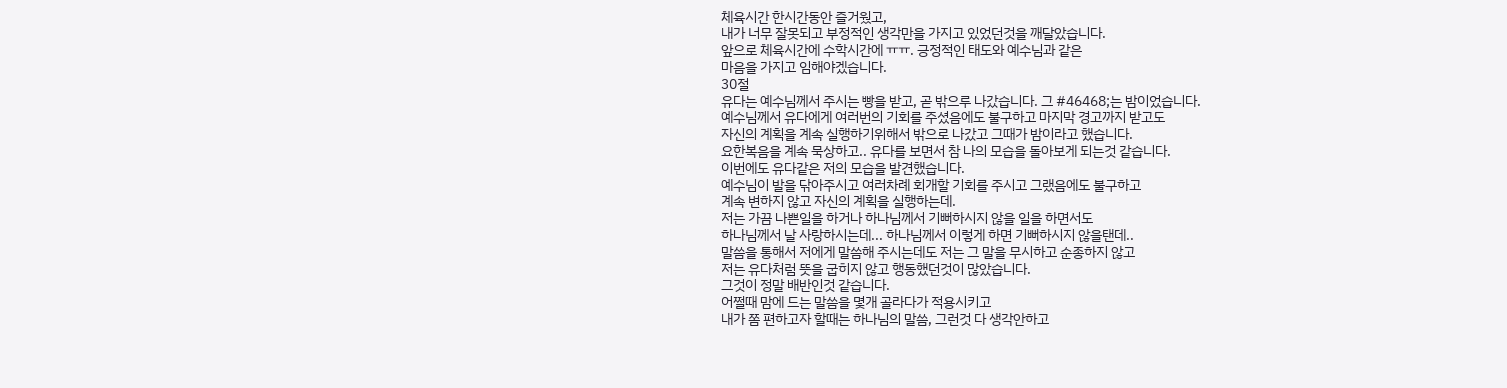체육시간 한시간동안 즐거웠고,
내가 너무 잘못되고 부정적인 생각만을 가지고 있었던것을 깨달았습니다.
앞으로 체육시간에 수학시간에 ㅠㅠ. 긍정적인 태도와 예수님과 같은
마음을 가지고 임해야겠습니다.
30절
유다는 예수님께서 주시는 빵을 받고, 곧 밖으루 나갔습니다. 그 #46468;는 밤이었습니다.
예수님께서 유다에게 여러번의 기회를 주셨음에도 불구하고 마지막 경고까지 받고도
자신의 계획을 계속 실행하기위해서 밖으로 나갔고 그때가 밤이라고 했습니다.
요한복음을 계속 묵상하고.. 유다를 보면서 참 나의 모습을 돌아보게 되는것 같습니다.
이번에도 유다같은 저의 모습을 발견했습니다.
예수님이 발을 닦아주시고 여러차례 회개할 기회를 주시고 그랬음에도 불구하고
계속 변하지 않고 자신의 계획을 실행하는데.
저는 가끔 나쁜일을 하거나 하나님께서 기뻐하시지 않을 일을 하면서도
하나님께서 날 사랑하시는데... 하나님께서 이렇게 하면 기뻐하시지 않을탠데..
말씀을 통해서 저에게 말씀해 주시는데도 저는 그 말을 무시하고 순종하지 않고
저는 유다처럼 뜻을 굽히지 않고 행동했던것이 많았습니다.
그것이 정말 배반인것 같습니다.
어쩔때 맘에 드는 말씀을 몇개 골라다가 적용시키고
내가 쫌 편하고자 할때는 하나님의 말씀, 그런것 다 생각안하고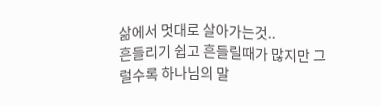삶에서 멋대로 살아가는것..
흔들리기 쉽고 흔들릴때가 많지만 그럴수록 하나님의 말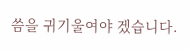씀을 귀기울여야 겠습니다.